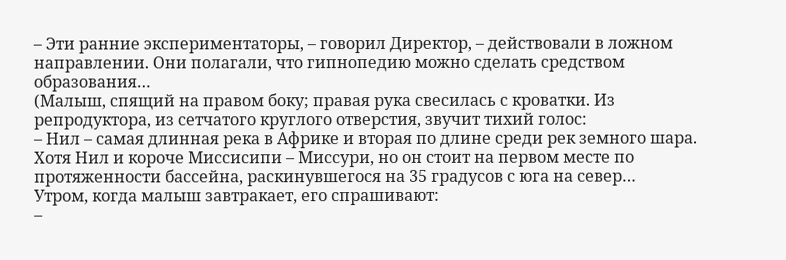– Эти ранние экспериментаторы, – говорил Директор, – действовали в ложном направлении. Они полагали, что гипнопедию можно сделать средством образования…
(Малыш, спящий на правом боку; правая рука свесилась с кроватки. Из репродуктора, из сетчатого круглого отверстия, звучит тихий голос:
– Нил – самая длинная река в Африке и вторая по длине среди рек земного шара. Хотя Нил и короче Миссисипи – Миссури, но он стоит на первом месте по протяженности бассейна, раскинувшегося на 35 градусов с юга на север…
Утром, когда малыш завтракает, его спрашивают:
–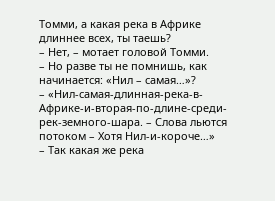Томми, а какая река в Африке длиннее всех, ты таешь?
– Нет, – мотает головой Томми.
– Но разве ты не помнишь, как начинается: «Нил – самая…»?
– «Нил-самая-длинная-река-в-Африке-и-вторая-по-длине-среди-рек-земного-шара. – Слова льются потоком – Хотя Нил-и-короче…»
– Так какая же река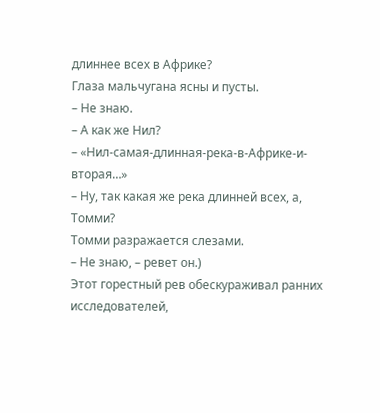длиннее всех в Африке?
Глаза мальчугана ясны и пусты.
– Не знаю.
– А как же Нил?
– «Нил-самая-длинная-река-в-Африке-и-вторая…»
– Ну, так какая же река длинней всех, а, Томми?
Томми разражается слезами.
– Не знаю, – ревет он.)
Этот горестный рев обескураживал ранних исследователей,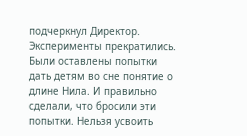подчеркнул Директор. Эксперименты прекратились. Были оставлены попытки дать детям во сне понятие о длине Нила. И правильно сделали, что бросили эти попытки. Нельзя усвоить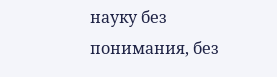науку без понимания, без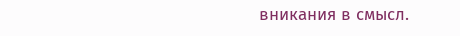вникания в смысл.